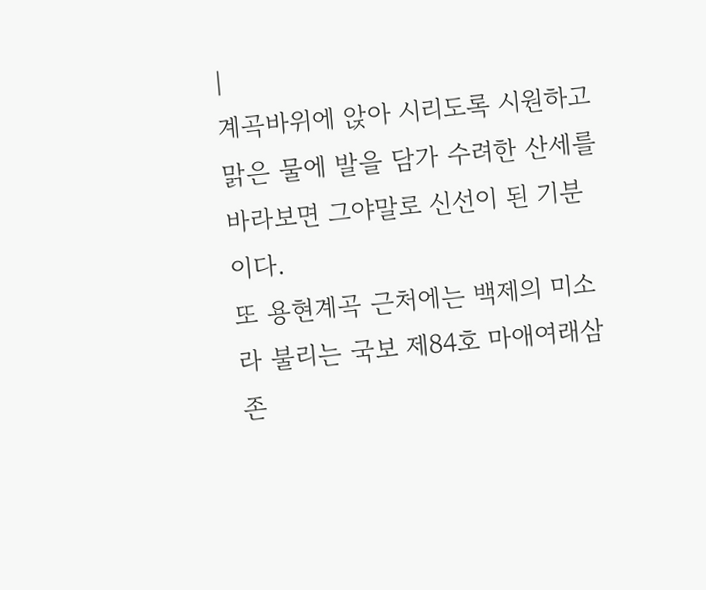|
계곡바위에 앉아 시리도록 시원하고 맑은 물에 발을 담가 수려한 산세를 바라보면 그야말로 신선이 된 기분이다.
또 용현계곡 근처에는 백제의 미소라 불리는 국보 제84호 마애여래삼존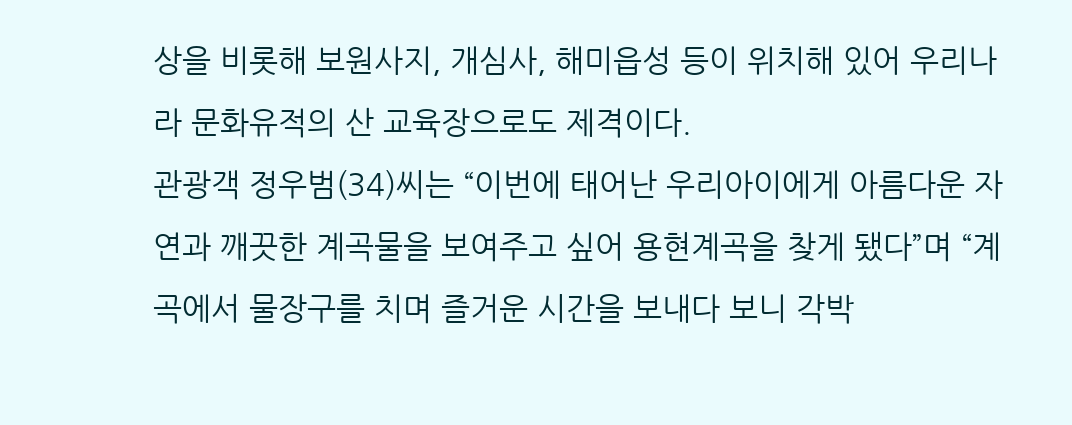상을 비롯해 보원사지, 개심사, 해미읍성 등이 위치해 있어 우리나라 문화유적의 산 교육장으로도 제격이다.
관광객 정우범(34)씨는 “이번에 태어난 우리아이에게 아름다운 자연과 깨끗한 계곡물을 보여주고 싶어 용현계곡을 찾게 됐다”며 “계곡에서 물장구를 치며 즐거운 시간을 보내다 보니 각박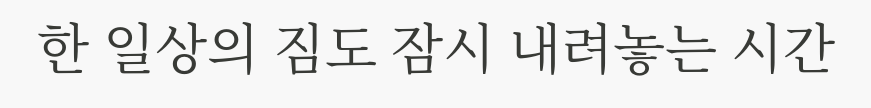한 일상의 짐도 잠시 내려놓는 시간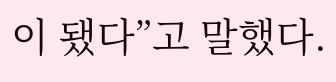이 됐다”고 말했다.